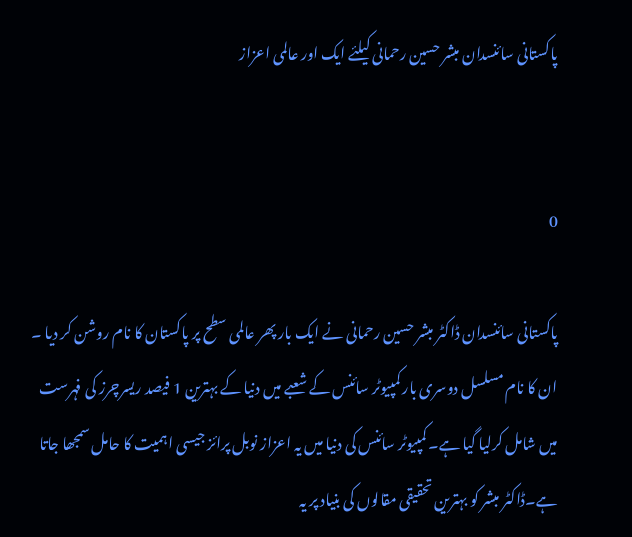پاکستانی سائنسدان مبشر حسین رحمانی کیلئے ایک اور عالمی اعزاز


0

پاکستانی سائنسدان ڈاکٹر مبشر حسین رحمانی نے ایک بار پھر عالمی سطح پر پاکستان کا نام روشن کر دیا ۔ ان کا نام مسلسل دوسری بار کمپیوٹر سائنس کے شعبے میں دنیا کے بہترین 1 فیصد ریسرچرز کی فہرست میں شامل کرلیا گیا ہے۔ کمپیوٹر سائنس کی دنیا میں یہ اعزاز نوبل پرائز جیسی اہمیت کا حامل سمجھا جاتا ہے۔ڈاکٹر مبشر کو بہترین تحقیقی مقالوں کی بنیاد پر یہ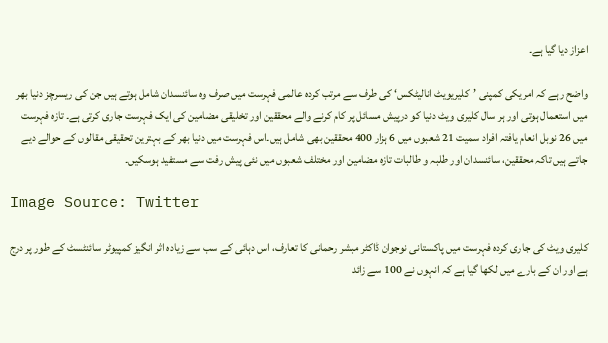اعزاز دیا گیا ہے۔

واضح رہے کہ امریکی کمپنی ’کلیریویٹ انالیٹکس‘ کی طرف سے مرتب کردہ عالمی فہرست میں صرف وہ سائنسدان شامل ہوتے ہیں جن کی ریسرچز دنیا بھر میں استعمال ہوتی اور ہر سال کلیری ویٹ دنیا کو درپیش مسائل پر کام کرنے والے محققین اور تخلیقی مضامین کی ایک فہرست جاری کرتی ہے۔ تازہ فہرست میں 26 نوبل انعام یافتہ افراد سمیت 21 شعبوں میں 6 ہزار 400 محققین بھی شامل ہیں۔اس فہرست میں دنیا بھر کے بہترین تحقیقی مقالوں کے حوالے دیے جاتے ہیں تاکہ محققین، سائنسدان اور طلبہ و طالبات تازہ مضامین اور مختلف شعبوں میں نئی پیش رفت سے مستفید ہوسکیں۔

Image Source: Twitter

کلیری ویٹ کی جاری کردہ فہرست میں پاکستانی نوجوان ڈاکٹر مبشر رحمانی کا تعارف، اس دہائی کے سب سے زیادہ اثر انگیز کمپیوٹر سائنٹسٹ کے طور پر درج ہے اور ان کے بارے میں لکھا گیا ہے کہ انہوں نے 100 سے زائد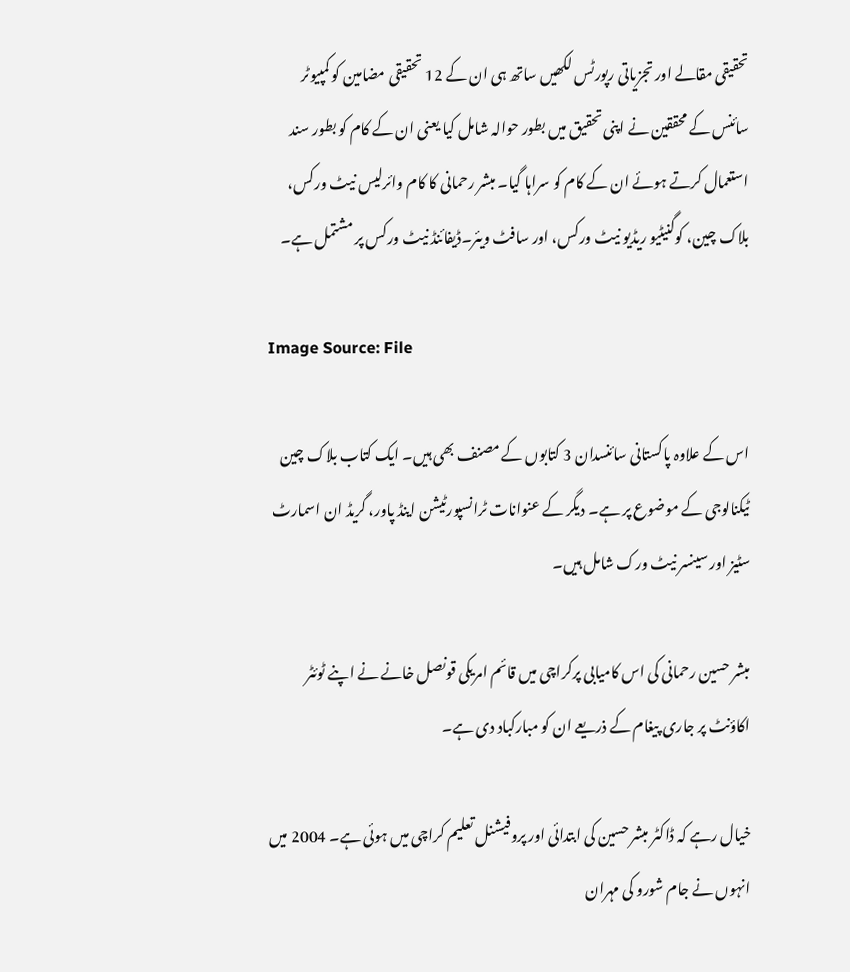تحقیقی مقالے اور تجزیاتی رپورٹس لکھیں ساتھ ہی ان کے 12 تحقیقی مضامین کو کمپیوٹر سائنس کے محققین نے اپنی تحقیق میں بطور حوالہ شامل کیا یعنی ان کے کام کو بطور سند استعمال کرتے ہوئے ان کے کام کو سراہا گیا۔ مبشر رحمانی کا کام وائرلیس نیٹ ورکس، بلاک چین، کوگنیٹیو ریڈیو نیٹ ورکس، اور سافٹ ویئر۔ڈیفائنڈ نیٹ ورکس پر مشتمل ہے۔

Image Source: File

اس کے علاوہ پاکستانی سائنسدان 3 کتابوں کے مصنف بھی ہیں۔ ایک کتاب بلاک چین ٹیکنالوجی کے موضوع پر ہے۔ دیگر کے عنوانات ٹرانسپورٹیشن اینڈ پاور، گریڈ ان اسمارٹ سٹیز اور سینسر نیٹ ورک شامل ہیں۔

مبشر حسین رحمانی کی اس کامیابی پرکراچی میں قائم امریکی قونصل خانے نے اپنے ٹوئٹر اکاؤنٹ پر جاری پیغام کے ذریعے ان کو مبارکباد دی ہے۔

خیال رہے کہ ڈاکٹر مبشر حسین کی ابتدائی اور پروفیشنل تعلیم کراچی میں ہوئی ہے۔ 2004 میں انہوں نے جام شورو کی مہران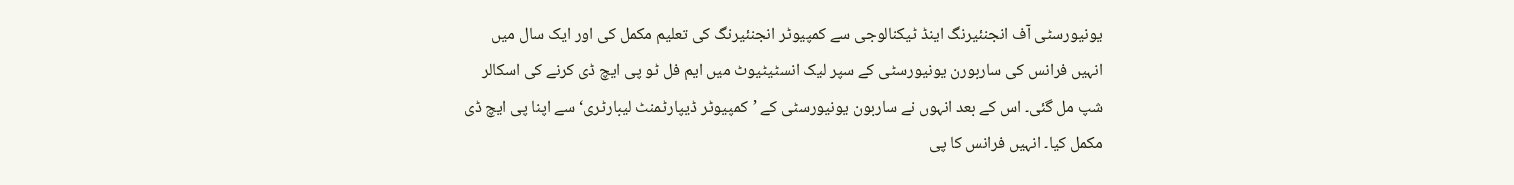یونیورسٹی آف انجنئیرنگ اینڈ ٹیکنالوجی سے کمپیوٹر انجنئیرنگ کی تعلیم مکمل کی اور ایک سال میں انہیں فرانس کی ساربورن یونیورسٹی کے سپر لیک انسٹیٹیوٹ میں ایم فل ٹو پی ایچ ڈی کرنے کی اسکالر شپ مل گئی۔ اس کے بعد انہوں نے ساربون یونیورسٹی کے ’کمپیوٹر ڈیپارٹمنٹ لیبارٹری‘ سے اپنا پی ایچ ڈی مکمل کیا۔ انہیں فرانس کا پی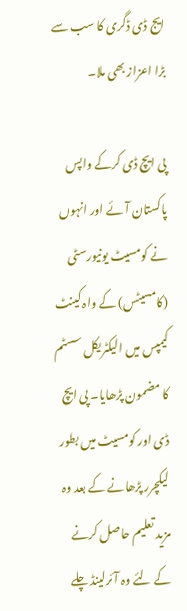ایج ڈی ڈگری کا سب سے بڑا اعزاز بھی ملا۔

پی ایچ ڈی کرکے واپس پاکستان آئے اور انہوں نے کومسیٹ یونیورسٹی (کامسیٹس) کے واہ کینٹ کیمپس میں الیکٹریکل سسٹم کا مضمون پڑھایا۔ پی ایچ ڈی اور کومسیٹ میں بطور لیکچرر پڑھانے کے بعد وہ مزید تعلیم حاصل کرنے کے لئے وہ آئرلینڈ چلے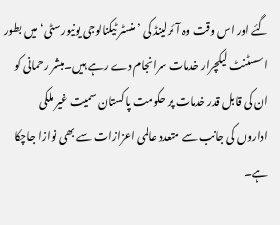گئے اور اس وقت وہ آئرلینڈ کی ’منسٹر ٹیکنالوجی یونیورسٹی‘ میں بطور اسسٹنٹ لیکچرار خدمات سرانجام دے رہے ہیں۔مبشر رحمانی کو ان کی قابل قدر خدمات پر حکومت پاکستان سمیت غیر ملکی اداروں کی جانب سے متعدد عالمی اعزازات سے بھی نوازا جاچکا ہے۔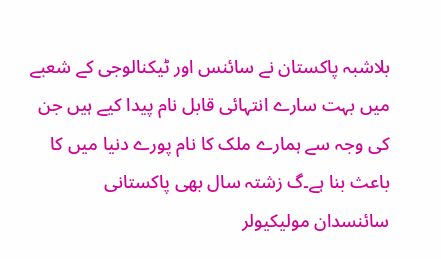بلاشبہ پاکستان نے سائنس اور ٹیکنالوجی کے شعبے میں بہت سارے انتہائی قابل نام پیدا کیے ہیں جن کی وجہ سے ہمارے ملک کا نام پورے دنیا میں کا باعث بنا ہے۔گ زشتہ سال بھی پاکستانی سائنسدان مولیکیولر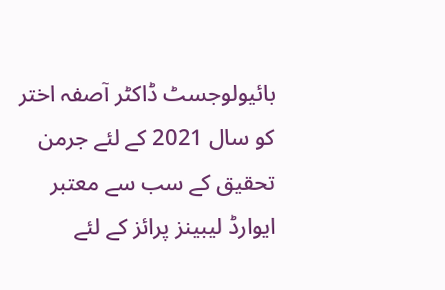بائیولوجسٹ ڈاکٹر آصفہ اختر کو سال 2021 کے لئے جرمن تحقیق کے سب سے معتبر ایوارڈ لیبینز پرائز کے لئے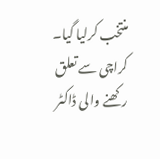منتخب کرلیا گیا۔ کراچی سے تعلق رکھنے والی ڈاکٹر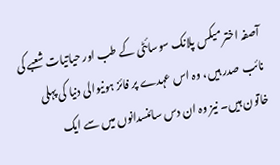آصفہ اختر میکس پلانک سوسائٹی کے طب اور حیاتیات شعبے کی نائب صدر ہیں، وہ اس عہدے پر فائز ہونیوالی دنیا کی پہلی خاتون ہیں۔ نیز وہ ان دس سائنسدانوں میں سے ایک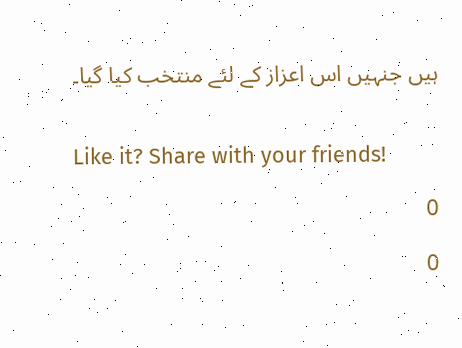ہیں جنہیں اس اعزاز کے لئے منتخب کیا گیا۔


Like it? Share with your friends!

0

0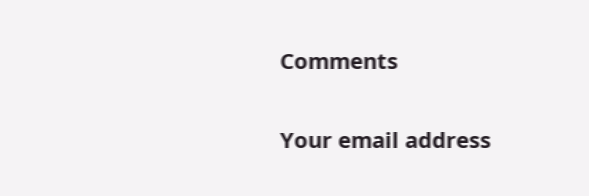Comments

Your email address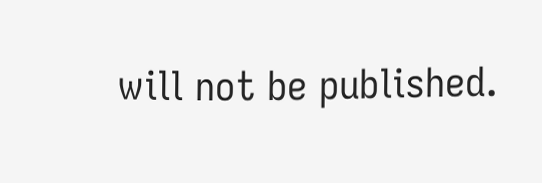will not be published.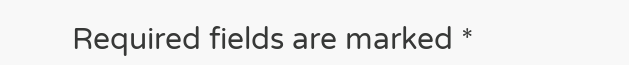Required fields are marked *